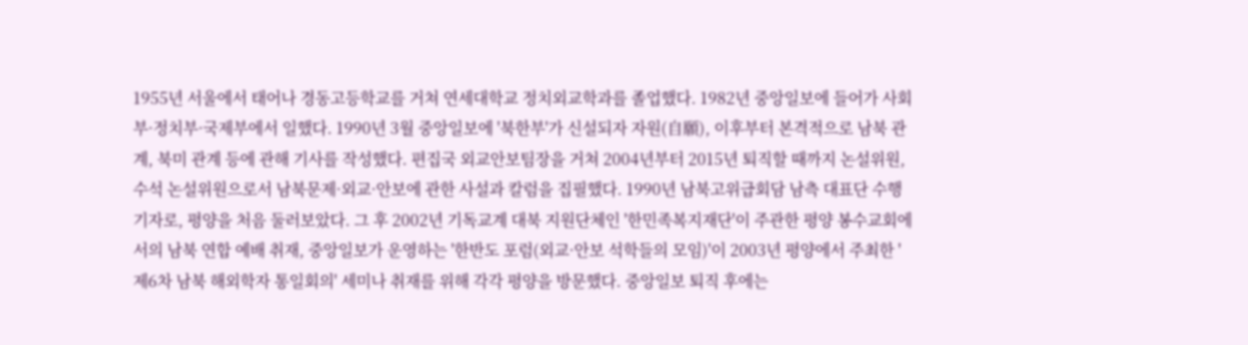1955년 서울에서 태어나 경동고등학교를 거쳐 연세대학교 정치외교학과를 졸업했다. 1982년 중앙일보에 들어가 사회부·정치부·국제부에서 일했다. 1990년 3월 중앙일보에 '북한부'가 신설되자 자원(自願), 이후부터 본격적으로 남북 관계, 북미 관계 등에 관해 기사를 작성했다. 편집국 외교안보팀장을 거쳐 2004년부터 2015년 퇴직할 때까지 논설위원, 수석 논설위원으로서 남북문제·외교·안보에 관한 사설과 칼럼을 집필했다. 1990년 남북고위급회담 남측 대표단 수행 기자로, 평양을 처음 둘러보았다. 그 후 2002년 기독교계 대북 지원단체인 '한민족복지재단'이 주관한 평양 봉수교회에서의 남북 연합 예배 취재, 중앙일보가 운영하는 '한반도 포럼(외교·안보 석학들의 모임)'이 2003년 평양에서 주최한 '제6차 남북 해외학자 통일회의' 세미나 취재를 위해 각각 평양을 방문했다. 중앙일보 퇴직 후에는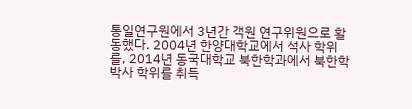통일연구원에서 3년간 객원 연구위원으로 활동했다. 2004년 한양대학교에서 석사 학위를, 2014년 동국대학교 북한학과에서 북한학 박사 학위를 취득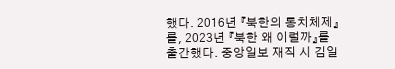했다. 2016년 『북한의 통치체제』를, 2023년 『북한 왜 이럴까』를 출간했다. 중앙일보 재직 시 김일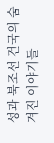성과 북조선 건국의 숨겨진 이야기들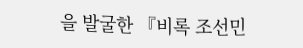을 발굴한 『비록 조선민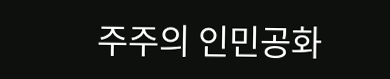주주의 인민공화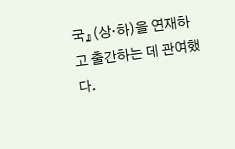국』(상·하)을 연재하고 출간하는 데 관여했다.